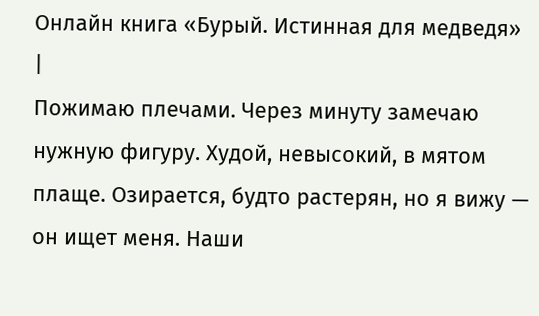Онлайн книга «Бурый. Истинная для медведя»
|
Пожимаю плечами. Через минуту замечаю нужную фигуру. Худой, невысокий, в мятом плаще. Озирается, будто растерян, но я вижу — он ищет меня. Наши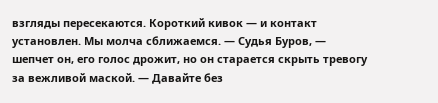взгляды пересекаются. Короткий кивок — и контакт установлен. Мы молча сближаемся. — Судья Буров, — шепчет он, его голос дрожит, но он старается скрыть тревогу за вежливой маской. — Давайте без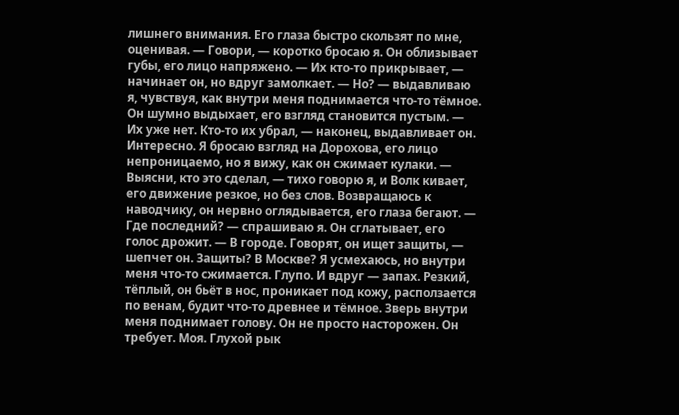лишнего внимания. Его глаза быстро скользят по мне, оценивая. — Говори, — коротко бросаю я. Он облизывает губы, его лицо напряжено. — Их кто-то прикрывает, — начинает он, но вдруг замолкает. — Но? — выдавливаю я, чувствуя, как внутри меня поднимается что-то тёмное. Он шумно выдыхает, его взгляд становится пустым. — Их уже нет. Кто-то их убрал, — наконец, выдавливает он. Интересно. Я бросаю взгляд на Дорохова, его лицо непроницаемо, но я вижу, как он сжимает кулаки. — Выясни, кто это сделал, — тихо говорю я, и Волк кивает, его движение резкое, но без слов. Возвращаюсь к наводчику, он нервно оглядывается, его глаза бегают. — Где последний? — спрашиваю я. Он сглатывает, его голос дрожит. — В городе. Говорят, он ищет защиты, — шепчет он. Защиты? В Москве? Я усмехаюсь, но внутри меня что-то сжимается. Глупо. И вдруг — запах. Резкий, тёплый, он бьёт в нос, проникает под кожу, расползается по венам, будит что-то древнее и тёмное. Зверь внутри меня поднимает голову. Он не просто насторожен. Он требует. Моя. Глухой рык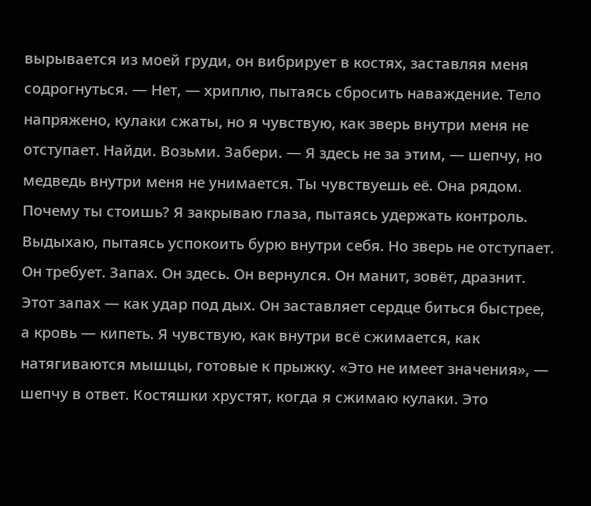вырывается из моей груди, он вибрирует в костях, заставляя меня содрогнуться. — Нет, — хриплю, пытаясь сбросить наваждение. Тело напряжено, кулаки сжаты, но я чувствую, как зверь внутри меня не отступает. Найди. Возьми. Забери. — Я здесь не за этим, — шепчу, но медведь внутри меня не унимается. Ты чувствуешь её. Она рядом. Почему ты стоишь? Я закрываю глаза, пытаясь удержать контроль. Выдыхаю, пытаясь успокоить бурю внутри себя. Но зверь не отступает. Он требует. Запах. Он здесь. Он вернулся. Он манит, зовёт, дразнит. Этот запах — как удар под дых. Он заставляет сердце биться быстрее, а кровь — кипеть. Я чувствую, как внутри всё сжимается, как натягиваются мышцы, готовые к прыжку. «Это не имеет значения», — шепчу в ответ. Костяшки хрустят, когда я сжимаю кулаки. Это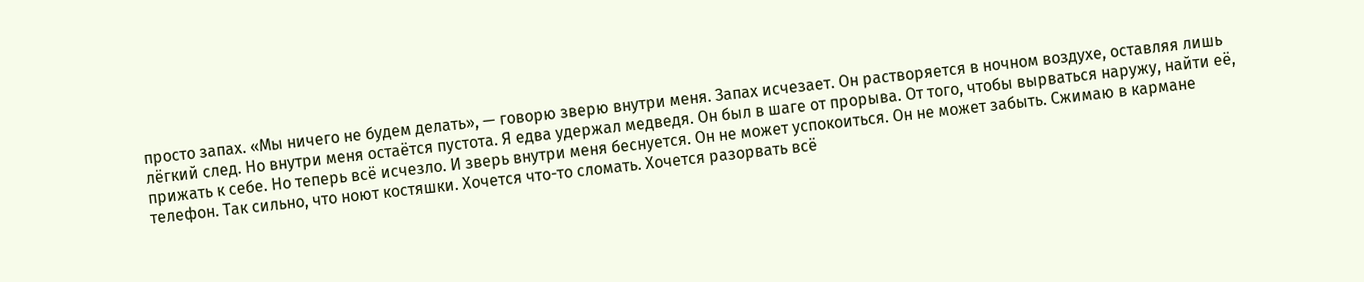просто запах. «Мы ничего не будем делать», — говорю зверю внутри меня. Запах исчезает. Он растворяется в ночном воздухе, оставляя лишь лёгкий след. Но внутри меня остаётся пустота. Я едва удержал медведя. Он был в шаге от прорыва. От того, чтобы вырваться наружу, найти её, прижать к себе. Но теперь всё исчезло. И зверь внутри меня беснуется. Он не может успокоиться. Он не может забыть. Сжимаю в кармане телефон. Так сильно, что ноют костяшки. Хочется что-то сломать. Хочется разорвать всё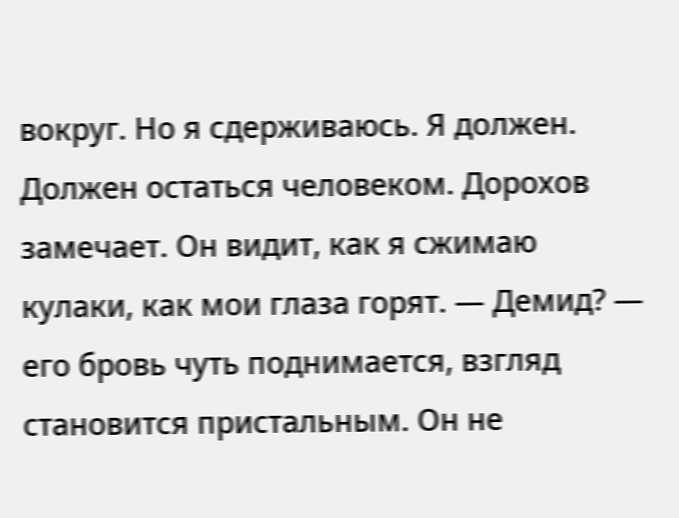вокруг. Но я сдерживаюсь. Я должен. Должен остаться человеком. Дорохов замечает. Он видит, как я сжимаю кулаки, как мои глаза горят. — Демид? — его бровь чуть поднимается, взгляд становится пристальным. Он не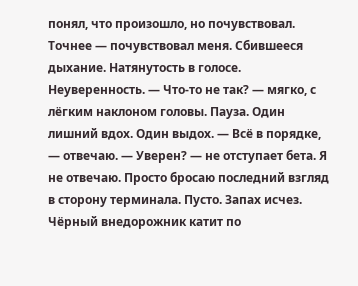понял, что произошло, но почувствовал. Точнее — почувствовал меня. Сбившееся дыхание. Натянутость в голосе. Неуверенность. — Что-то не так? — мягко, с лёгким наклоном головы. Пауза. Один лишний вдох. Один выдох. — Всё в порядке, — отвечаю. — Уверен? — не отступает бета. Я не отвечаю. Просто бросаю последний взгляд в сторону терминала. Пусто. Запах исчез. Чёрный внедорожник катит по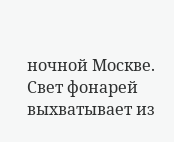ночной Москве. Свет фонарей выхватывает из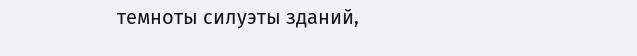темноты силуэты зданий,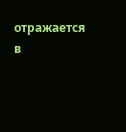отражается в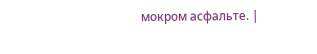мокром асфальте. |